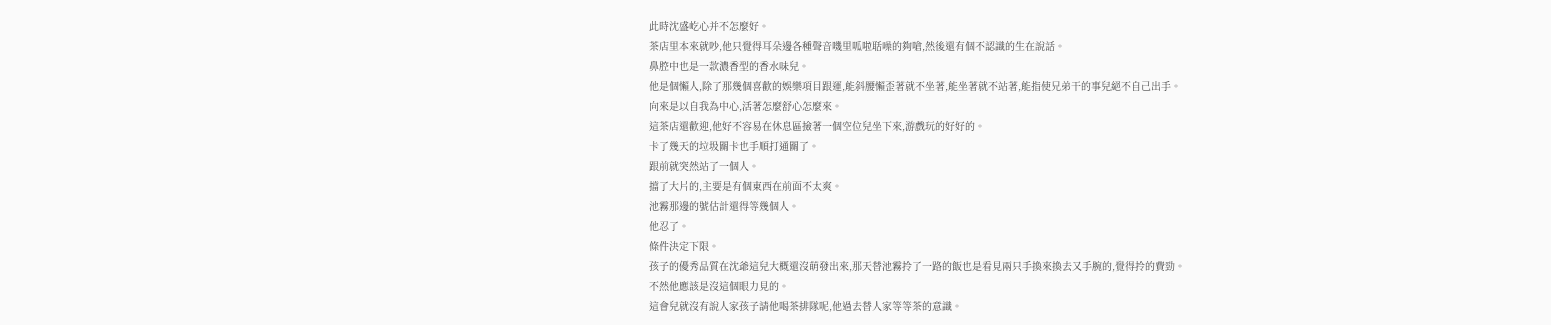此時沈盛屹心并不怎麼好。
茶店里本來就吵,他只覺得耳朵邊各種聲音嘰里呱啦聒噪的夠嗆,然後還有個不認識的生在說話。
鼻腔中也是一款濃香型的香水味兒。
他是個懶人,除了那幾個喜歡的娛樂項目跟運,能斜腰懶歪著就不坐著,能坐著就不站著,能指使兄弟干的事兒絕不自己出手。
向來是以自我為中心,活著怎麼舒心怎麼來。
這茶店還歡迎,他好不容易在休息區撿著一個空位兒坐下來,游戲玩的好好的。
卡了幾天的垃圾關卡也手順打通關了。
跟前就突然站了一個人。
擋了大片的,主要是有個東西在前面不太爽。
池霧那邊的號估計還得等幾個人。
他忍了。
條件決定下限。
孩子的優秀品質在沈爺這兒大概還沒萌發出來,那天替池霧拎了一路的飯也是看見兩只手換來換去又手腕的,覺得拎的費勁。
不然他應該是沒這個眼力見的。
這會兒就沒有說人家孩子請他喝茶排隊呢,他過去替人家等等茶的意識。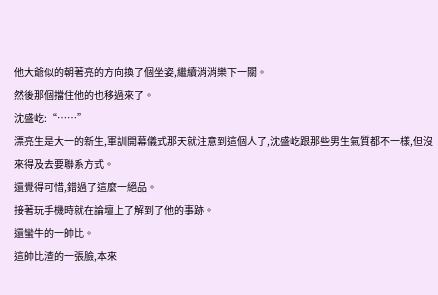他大爺似的朝著亮的方向換了個坐姿,繼續消消樂下一關。
然後那個擋住他的也移過來了。
沈盛屹:“……”
漂亮生是大一的新生,軍訓開幕儀式那天就注意到這個人了,沈盛屹跟那些男生氣質都不一樣,但沒來得及去要聯系方式。
還覺得可惜,錯過了這麼一絕品。
接著玩手機時就在論壇上了解到了他的事跡。
還蠻牛的一帥比。
這帥比渣的一張臉,本來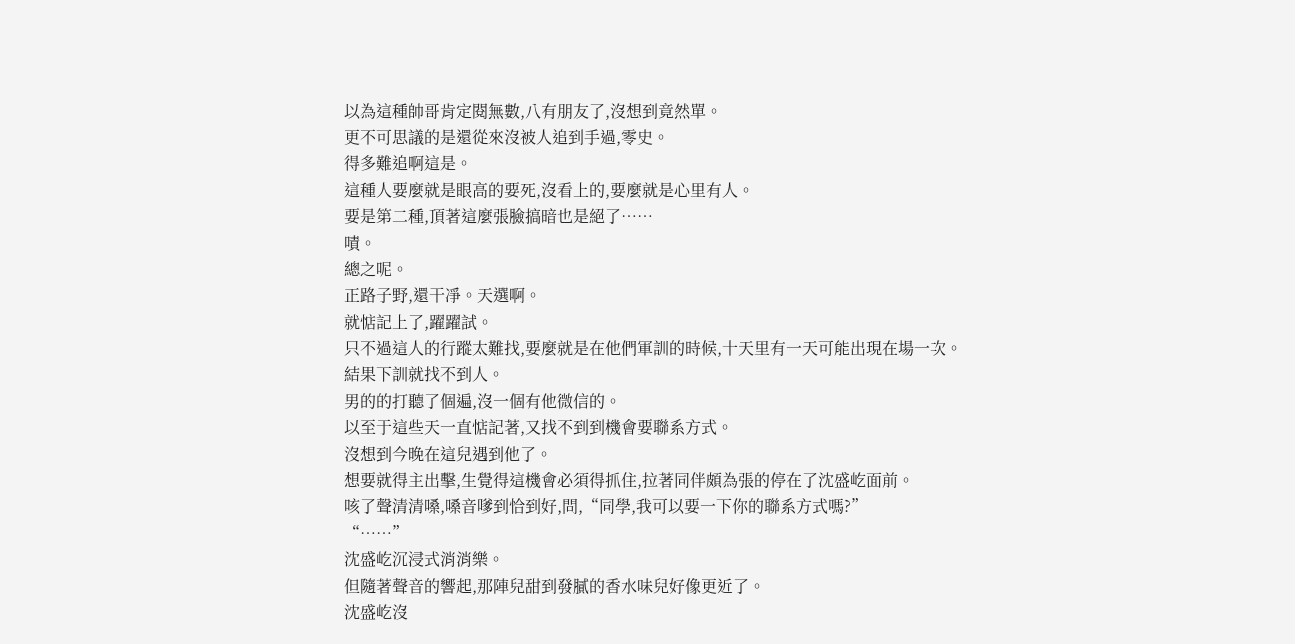以為這種帥哥肯定閱無數,八有朋友了,沒想到竟然單。
更不可思議的是還從來沒被人追到手過,零史。
得多難追啊這是。
這種人要麼就是眼高的要死,沒看上的,要麼就是心里有人。
要是第二種,頂著這麼張臉搞暗也是絕了……
嘖。
總之呢。
正路子野,還干凈。天選啊。
就惦記上了,躍躍試。
只不過這人的行蹤太難找,要麼就是在他們軍訓的時候,十天里有一天可能出現在場一次。
結果下訓就找不到人。
男的的打聽了個遍,沒一個有他微信的。
以至于這些天一直惦記著,又找不到到機會要聯系方式。
沒想到今晚在這兒遇到他了。
想要就得主出擊,生覺得這機會必須得抓住,拉著同伴頗為張的停在了沈盛屹面前。
咳了聲清清嗓,嗓音嗲到恰到好,問,“同學,我可以要一下你的聯系方式嗎?”
“……”
沈盛屹沉浸式消消樂。
但隨著聲音的響起,那陣兒甜到發膩的香水味兒好像更近了。
沈盛屹沒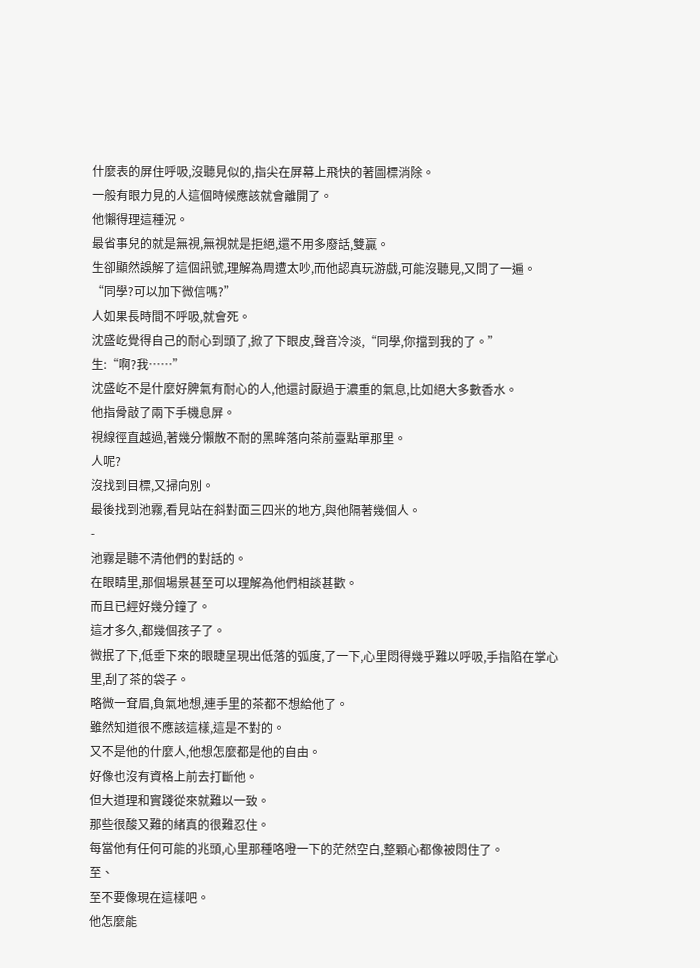什麼表的屏住呼吸,沒聽見似的,指尖在屏幕上飛快的著圖標消除。
一般有眼力見的人這個時候應該就會離開了。
他懶得理這種況。
最省事兒的就是無視,無視就是拒絕,還不用多廢話,雙贏。
生卻顯然誤解了這個訊號,理解為周遭太吵,而他認真玩游戲,可能沒聽見,又問了一遍。
“同學?可以加下微信嗎?”
人如果長時間不呼吸,就會死。
沈盛屹覺得自己的耐心到頭了,掀了下眼皮,聲音冷淡,“同學,你擋到我的了。”
生:“啊?我……”
沈盛屹不是什麼好脾氣有耐心的人,他還討厭過于濃重的氣息,比如絕大多數香水。
他指骨敲了兩下手機息屏。
視線徑直越過,著幾分懶散不耐的黑眸落向茶前臺點單那里。
人呢?
沒找到目標,又掃向別。
最後找到池霧,看見站在斜對面三四米的地方,與他隔著幾個人。
-
池霧是聽不清他們的對話的。
在眼睛里,那個場景甚至可以理解為他們相談甚歡。
而且已經好幾分鐘了。
這才多久,都幾個孩子了。
微抿了下,低垂下來的眼睫呈現出低落的弧度,了一下,心里悶得幾乎難以呼吸,手指陷在掌心里,刮了茶的袋子。
略微一耷眉,負氣地想,連手里的茶都不想給他了。
雖然知道很不應該這樣,這是不對的。
又不是他的什麼人,他想怎麼都是他的自由。
好像也沒有資格上前去打斷他。
但大道理和實踐從來就難以一致。
那些很酸又難的緒真的很難忍住。
每當他有任何可能的兆頭,心里那種咯噔一下的茫然空白,整顆心都像被悶住了。
至、
至不要像現在這樣吧。
他怎麼能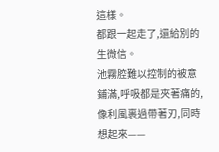這樣。
都跟一起走了,還給別的生微信。
池霧腔難以控制的被意鋪滿,呼吸都是夾著痛的,像利風裹過帶著刃,同時想起來——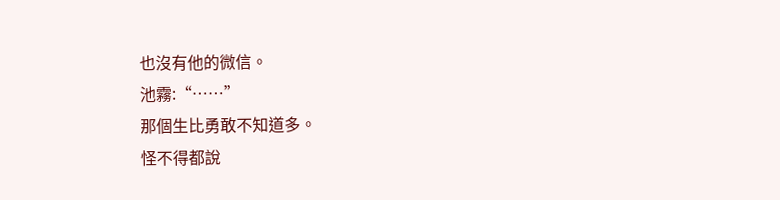也沒有他的微信。
池霧:“……”
那個生比勇敢不知道多。
怪不得都說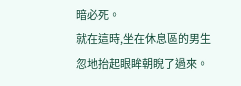暗必死。
就在這時,坐在休息區的男生忽地抬起眼眸朝睨了過來。